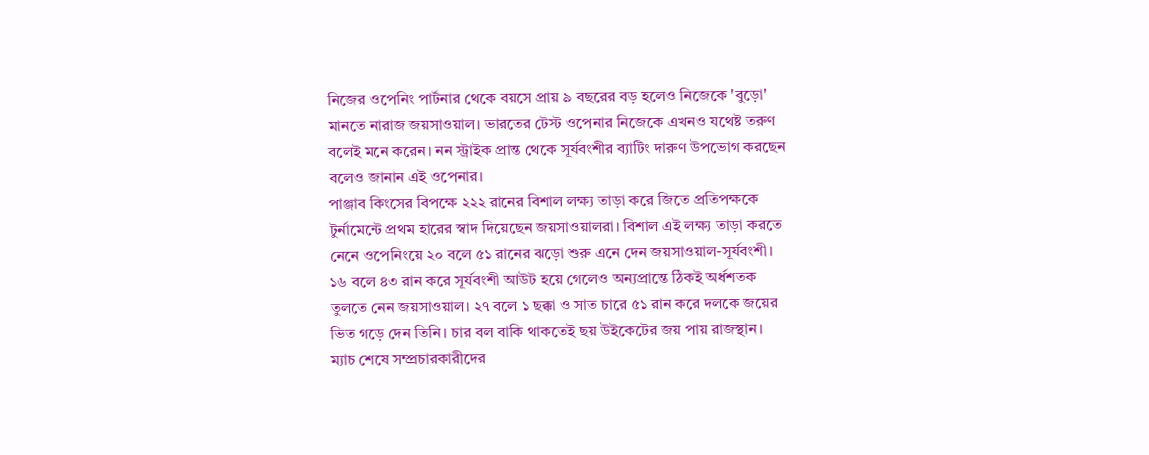নিজের ওপেনিং পার্টনার থেকে বয়সে প্রায় ৯ বছরের বড় হলেও নিজেকে 'বুড়ো' মানতে নারাজ জয়সাওয়াল। ভারতের টেস্ট ওপেনার নিজেকে এখনও যথেষ্ট তরুণ বলেই মনে করেন। নন স্ট্রাইক প্রান্ত থেকে সূর্যবংশীর ব্যাটিং দারুণ উপভোগ করছেন বলেও জানান এই ওপেনার।
পাঞ্জাব কিংসের বিপক্ষে ২২২ রানের বিশাল লক্ষ্য তাড়া করে জিতে প্রতিপক্ষকে টুর্নামেন্টে প্রথম হারের স্বাদ দিয়েছেন জয়সাওয়ালরা। বিশাল এই লক্ষ্য তাড়া করতে নেনে ওপেনিংয়ে ২০ বলে ৫১ রানের ঝড়ো শুরু এনে দেন জয়সাওয়াল-সূর্যবংশী। ১৬ বলে ৪৩ রান করে সূর্যবংশী আউট হয়ে গেলেও অন্যপ্রান্তে ঠিকই অর্ধশতক তুলতে নেন জয়সাওয়াল। ২৭ বলে ১ ছক্কা ও সাত চারে ৫১ রান করে দলকে জয়ের ভিত গড়ে দেন তিনি। চার বল বাকি থাকতেই ছয় উইকেটের জয় পায় রাজস্থান।
ম্যাচ শেষে সম্প্রচারকারীদের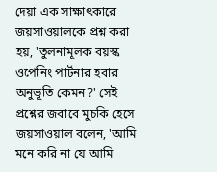দেয়া এক সাক্ষাৎকারে জয়সাওয়ালকে প্রশ্ন করা হয়, 'তুলনামূলক বয়স্ক ওপেনিং পার্টনার হবার অনুভূতি কেমন?' সেই প্রশ্নের জবাবে মুচকি হেসে জয়সাওয়াল বলেন, 'আমি মনে করি না যে আমি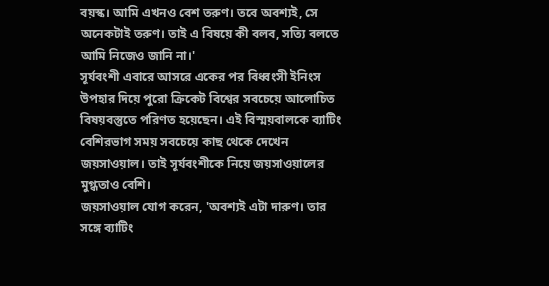বয়স্ক। আমি এখনও বেশ তরুণ। তবে অবশ্যই, সে অনেকটাই তরুণ। তাই এ বিষয়ে কী বলব, সত্যি বলতে আমি নিজেও জানি না।'
সূর্যবংশী এবারে আসরে একের পর বিধ্বংসী ইনিংস উপহার দিয়ে পুরো ক্রিকেট বিশ্বের সবচেয়ে আলোচিত বিষয়বস্তুতে পরিণত হয়েছেন। এই বিস্ময়বালকে ব্যাটিং বেশিরভাগ সময় সবচেয়ে কাছ থেকে দেখেন জয়সাওয়াল। তাই সূর্যবংশীকে নিয়ে জয়সাওয়ালের মুগ্ধতাও বেশি।
জয়সাওয়াল যোগ করেন, 'অবশ্যই এটা দারুণ। তার সঙ্গে ব্যাটিং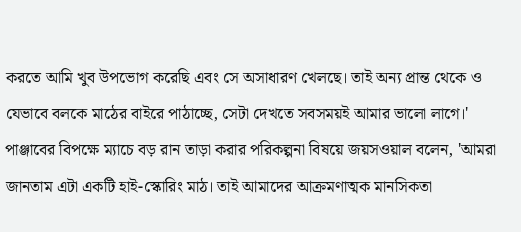করতে আমি খুব উপভোগ করেছি এবং সে অসাধারণ খেলছে। তাই অন্য প্রান্ত থেকে ও যেভাবে বলকে মাঠের বাইরে পাঠাচ্ছে, সেটা দেখতে সবসময়ই আমার ভালো লাগে।'
পাঞ্জাবের বিপক্ষে ম্যাচে বড় রান তাড়া করার পরিকল্পনা বিষয়ে জয়সওয়াল বলেন, 'আমরা জানতাম এটা একটি হাই-স্কোরিং মাঠ। তাই আমাদের আক্রমণাত্মক মানসিকতা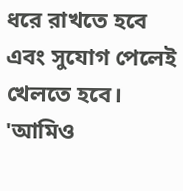ধরে রাখতে হবে এবং সুযোগ পেলেই খেলতে হবে।
'আমিও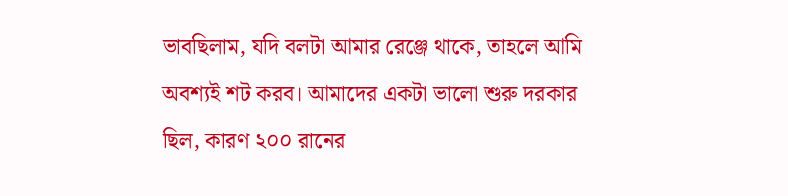ভাবছিলাম, যদি বলটা আমার রেঞ্জে থাকে, তাহলে আমি অবশ্যই শট করব। আমাদের একটা ভালো শুরু দরকার ছিল, কারণ ২০০ রানের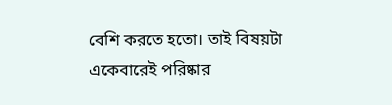বেশি করতে হতো। তাই বিষয়টা একেবারেই পরিষ্কার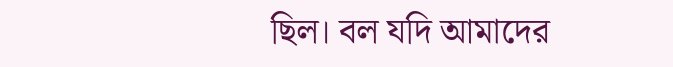ছিল। বল যদি আমাদের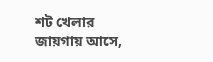শট খেলার জায়গায় আসে,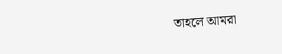তাহলে আমরা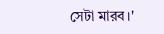সেটা মারব।'